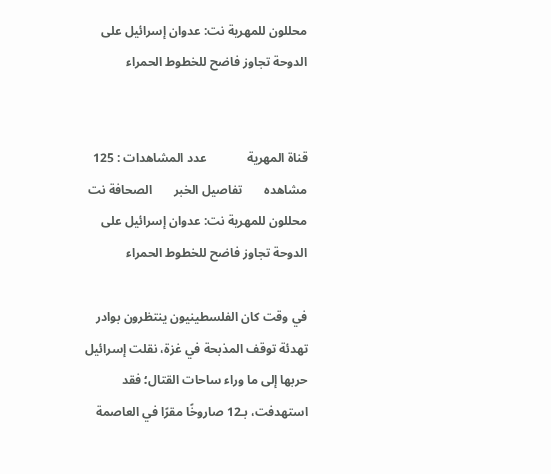محللون للمهرية نت: عدوان إسرائيل على الدوحة تجاوز فاضح للخطوط الحمراء


قناة المهرية             عدد المشاهدات : 125 مشاهده       تفاصيل الخبر       الصحافة نت
محللون للمهرية نت: عدوان إسرائيل على الدوحة تجاوز فاضح للخطوط الحمراء

في وقت كان الفلسطينيون ينتظرون بوادر تهدئة توقف المذبحة في غزة، نقلت إسرائيل حربها إلى ما وراء ساحات القتال؛ فقد استهدفت، بـ12 صاروخًا مقرًا في العاصمة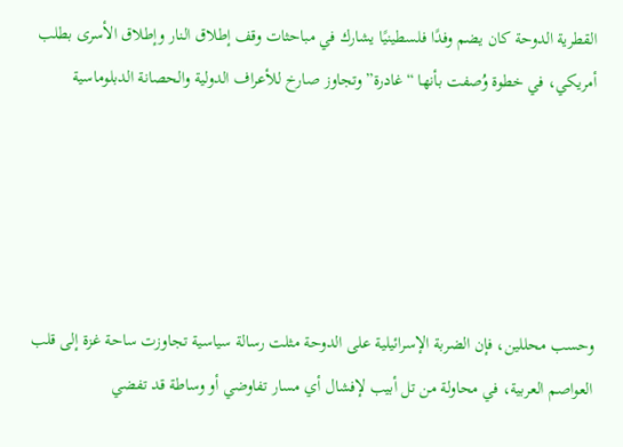القطرية الدوحة كان يضم وفدًا فلسطينيًا يشارك في مباحثات وقف إطلاق النار وإطلاق الأسرى بطلب أمريكي، في خطوة وُصفت بأنها “غادرة” وتجاوز صارخ للأعراف الدولية والحصانة الدبلوماسية





وحسب محللين، فإن الضربة الإسرائيلية على الدوحة مثلت رسالة سياسية تجاوزت ساحة غزة إلى قلب العواصم العربية، في محاولة من تل أبيب لإفشال أي مسار تفاوضي أو وساطة قد تفضي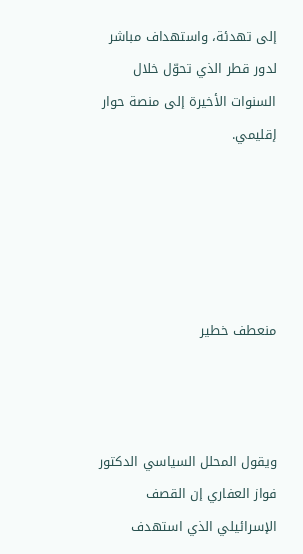إلى تهدئة، واستهداف مباشر لدور قطر الذي تحوّل خلال السنوات الأخيرة إلى منصة حوار إقليمي.





منعطف خطير



ويقول المحلل السياسي الدكتور فواز العفاري إن القصف الإسرائيلي الذي استهدف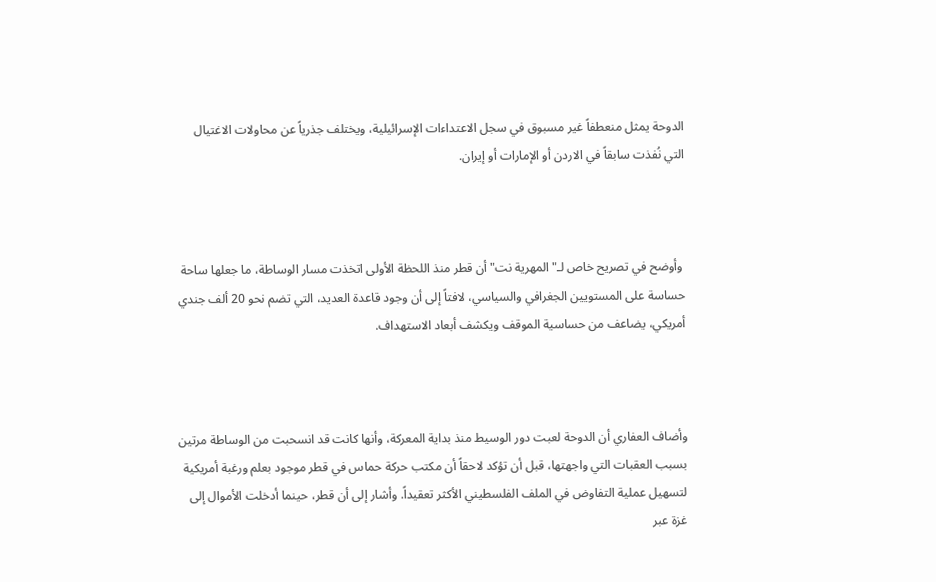الدوحة يمثل منعطفاً غير مسبوق في سجل الاعتداءات الإسرائيلية، ويختلف جذرياً عن محاولات الاغتيال التي نُفذت سابقاً في الاردن أو الإمارات أو إيران.



 وأوضح في تصريح خاص لـ"المهرية نت" أن قطر منذ اللحظة الأولى اتخذت مسار الوساطة، ما جعلها ساحة حساسة على المستويين الجغرافي والسياسي، لافتاً إلى أن وجود قاعدة العديد، التي تضم نحو 20 ألف جندي أمريكي، يضاعف من حساسية الموقف ويكشف أبعاد الاستهداف.



وأضاف العفاري أن الدوحة لعبت دور الوسيط منذ بداية المعركة، وأنها كانت قد انسحبت من الوساطة مرتين بسبب العقبات التي واجهتها، قبل أن تؤكد لاحقاً أن مكتب حركة حماس في قطر موجود بعلم ورغبة أمريكية لتسهيل عملية التفاوض في الملف الفلسطيني الأكثر تعقيداً. وأشار إلى أن قطر، حينما أدخلت الأموال إلى غزة عبر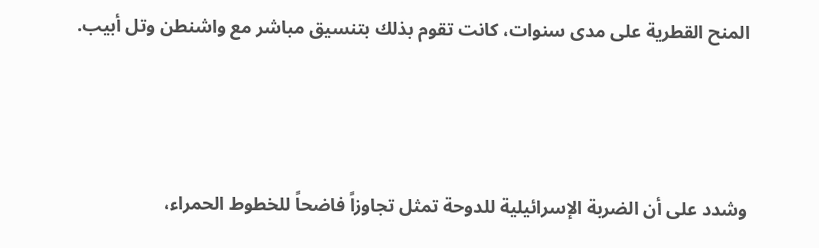المنح القطرية على مدى سنوات، كانت تقوم بذلك بتنسيق مباشر مع واشنطن وتل أبيب.



وشدد على أن الضربة الإسرائيلية للدوحة تمثل تجاوزاً فاضحاً للخطوط الحمراء،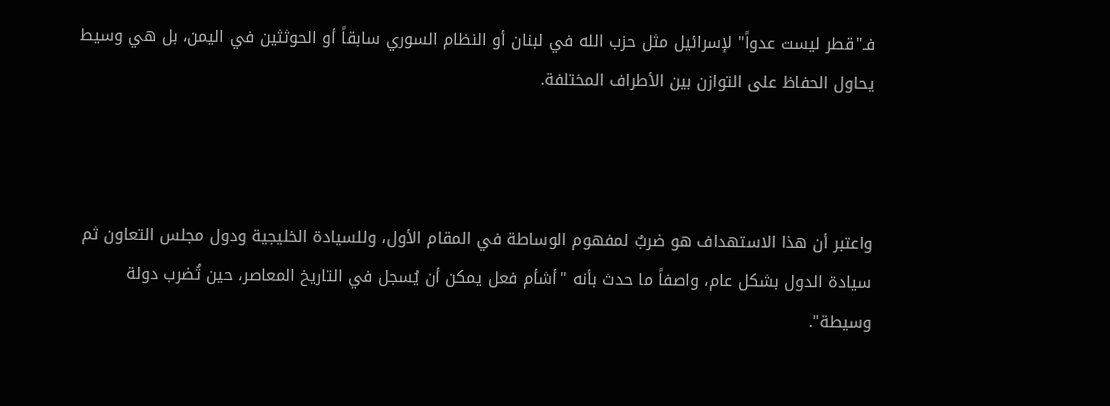فـ"قطر ليست عدواً" لإسرائيل مثل حزب الله في لبنان أو النظام السوري سابقاً أو الحوثثين في اليمن، بل هي وسيط يحاول الحفاظ على التوازن بين الأطراف المختلفة.



واعتبر أن هذا الاستهداف هو ضربٌ لمفهوم الوساطة في المقام الأول، وللسيادة الخليجية ودول مجلس التعاون ثم سيادة الدول بشكل عام، واصفاً ما حدث بأنه "أشأم فعل يمكن أن يُسجل في التاريخ المعاصر، حين تُضرب دولة وسيطة".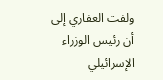ولفت العفاري إلى أن رئيس الوزراء الإسرائيلي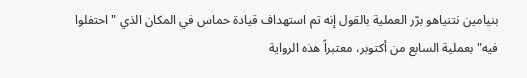بنيامين نتنياهو برّر العملية بالقول إنه تم استهداف قيادة حماس في المكان الذي "احتفلوا فيه" بعملية السابع من أكتوبر، معتبراً هذه الرواية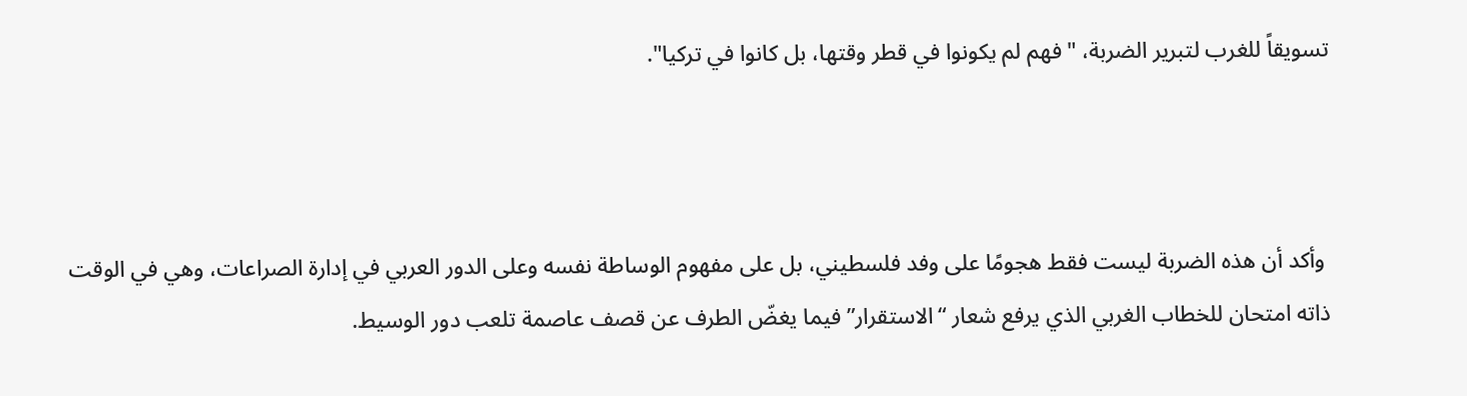تسويقاً للغرب لتبرير الضربة، "فهم لم يكونوا في قطر وقتها، بل كانوا في تركيا".



 وأكد أن هذه الضربة ليست فقط هجومًا على وفد فلسطيني، بل على مفهوم الوساطة نفسه وعلى الدور العربي في إدارة الصراعات، وهي في الوقت ذاته امتحان للخطاب الغربي الذي يرفع شعار “الاستقرار” فيما يغضّ الطرف عن قصف عاصمة تلعب دور الوسيط.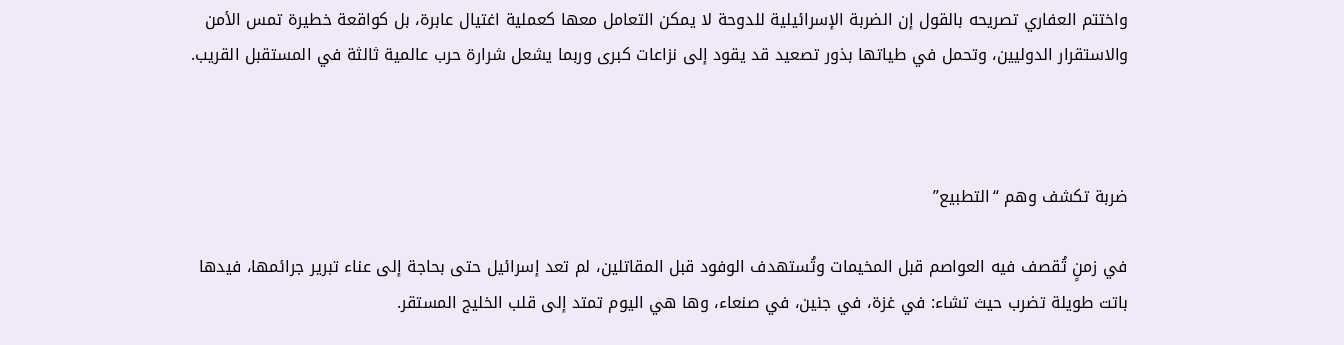واختتم العفاري تصريحه بالقول إن الضربة الإسرائيلية للدوحة لا يمكن التعامل معها كعملية اغتيال عابرة، بل كواقعة خطيرة تمس الأمن والاستقرار الدوليين، وتحمل في طياتها بذور تصعيد قد يقود إلى نزاعات كبرى وربما يشعل شرارة حرب عالمية ثالثة في المستقبل القريب.



ضربة تكشف وهم “التطبيع”

في زمنٍ تُقصف فيه العواصم قبل المخيمات وتُستهدف الوفود قبل المقاتلين، لم تعد إسرائيل حتى بحاجة إلى عناء تبرير جرائمها، فيدها باتت طويلة تضرب حيث تشاء: في غزة، في جنين، في صنعاء، وها هي اليوم تمتد إلى قلب الخليج المستقر.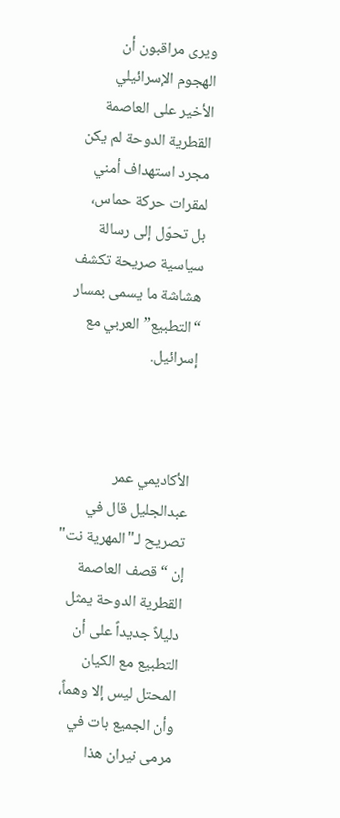ويرى مراقبون أن الهجوم الإسرائيلي الأخير على العاصمة القطرية الدوحة لم يكن مجرد استهداف أمني لمقرات حركة حماس، بل تحوّل إلى رسالة سياسية صريحة تكشف هشاشة ما يسمى بمسار “التطبيع” العربي مع إسرائيل.



الأكاديمي عمر عبدالجليل قال في تصريح لـ"المهرية نت" إن “قصف العاصمة القطرية الدوحة يمثل دليلاً جديداً على أن التطبيع مع الكيان المحتل ليس إلا وهماً، وأن الجميع بات في مرمى نيران هذا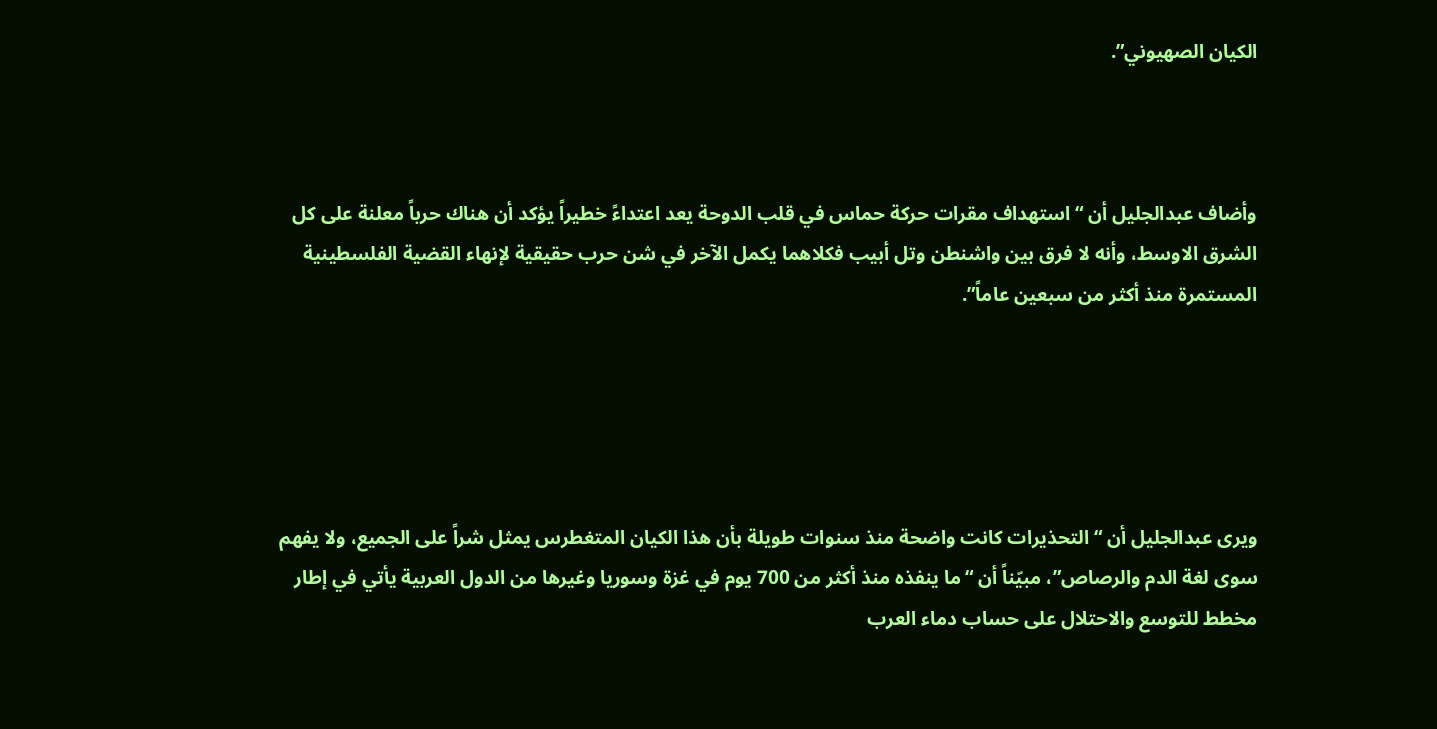الكيان الصهيوني”.



وأضاف عبدالجليل أن “استهداف مقرات حركة حماس في قلب الدوحة يعد اعتداءً خطيراً يؤكد أن هناك حرباً معلنة على كل الشرق الاوسط، وأنه لا فرق بين واشنطن وتل أبيب فكلاهما يكمل الآخر في شن حرب حقيقية لإنهاء القضية الفلسطينية المستمرة منذ أكثر من سبعين عاماً”.





ويرى عبدالجليل أن “التحذيرات كانت واضحة منذ سنوات طويلة بأن هذا الكيان المتغطرس يمثل شراً على الجميع، ولا يفهم سوى لغة الدم والرصاص”، مبيّناً أن “ما ينفذه منذ أكثر من 700 يوم في غزة وسوريا وغيرها من الدول العربية يأتي في إطار مخطط للتوسع والاحتلال على حساب دماء العرب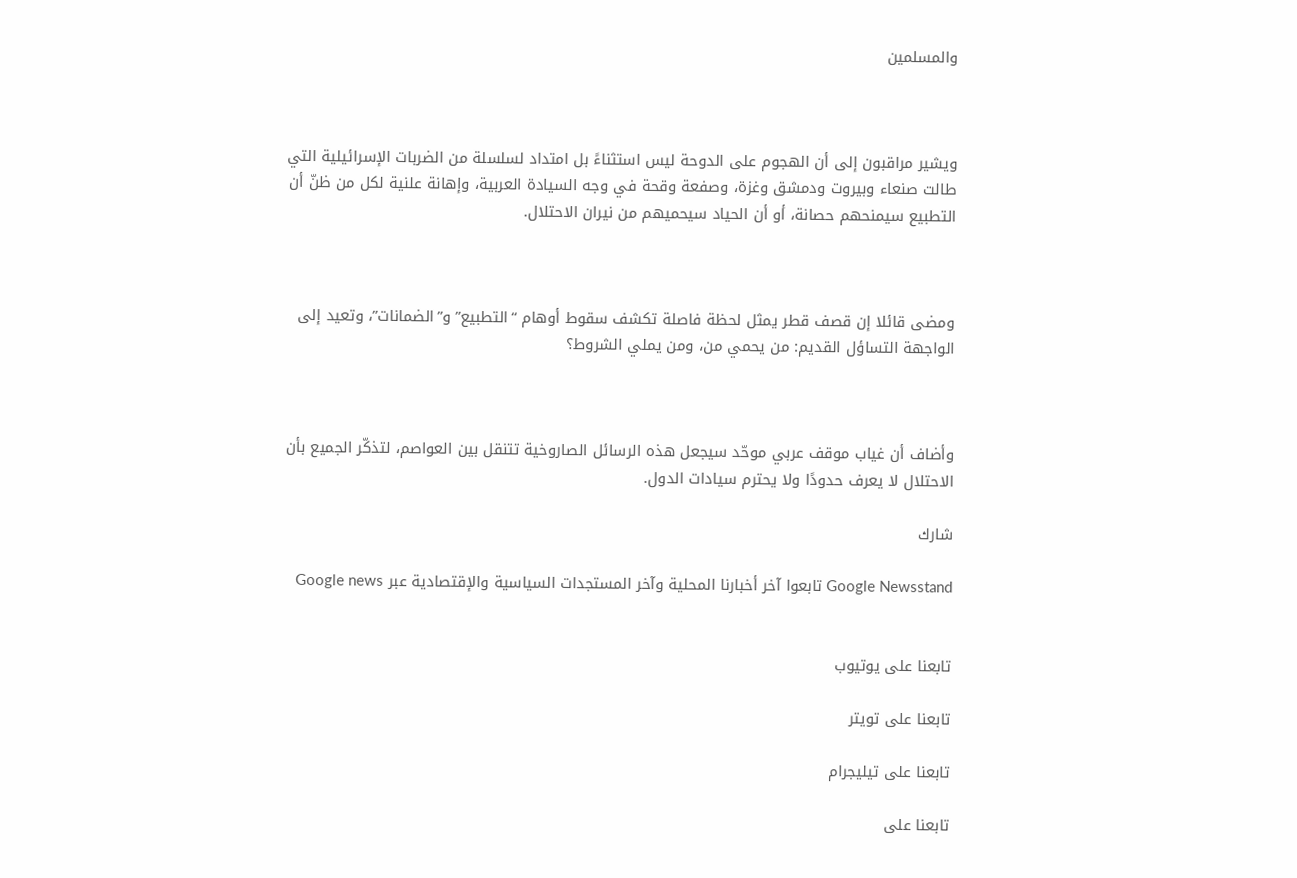والمسلمين



ويشير مراقبون إلى أن الهجوم على الدوحة ليس استثناءً بل امتداد لسلسلة من الضربات الإسرائيلية التي طالت صنعاء وبيروت ودمشق وغزة، وصفعة وقحة في وجه السيادة العربية، وإهانة علنية لكل من ظنّ أن التطبيع سيمنحهم حصانة، أو أن الحياد سيحميهم من نيران الاحتلال.



ومضى قائلا إن قصف قطر يمثل لحظة فاصلة تكشف سقوط أوهام “التطبيع” و”الضمانات”، وتعيد إلى الواجهة التساؤل القديم: من يحمي من، ومن يملي الشروط؟



وأضاف أن غياب موقف عربي موحّد سيجعل هذه الرسائل الصاروخية تتنقل بين العواصم، لتذكّر الجميع بأن الاحتلال لا يعرف حدودًا ولا يحترم سيادات الدول.

شارك

Google Newsstand تابعوا آخر أخبارنا المحلية وآخر المستجدات السياسية والإقتصادية عبر Google news


تابعنا على يوتيوب

تابعنا على تويتر

تابعنا على تيليجرام

تابعنا على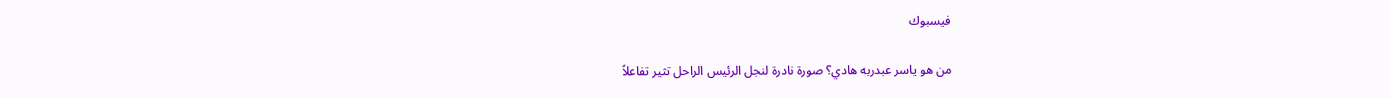فيسبوك

من هو ياسر عبدربه هادي؟ صورة نادرة لنجل الرئيس الراحل تثير تفاعلاً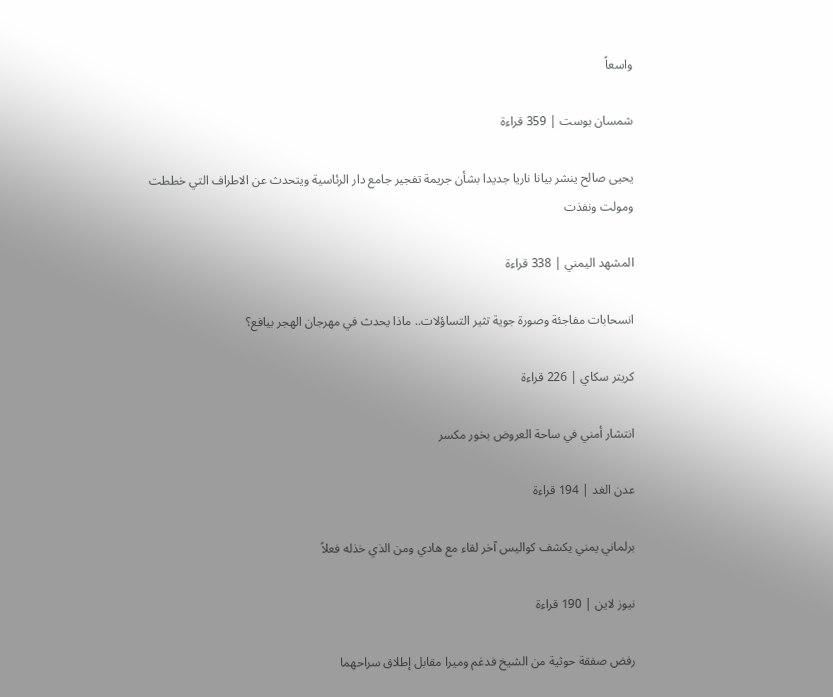واسعاً

شمسان بوست | 359 قراءة

يحيى صالح ينشر بيانا ناريا جديدا بشأن جريمة تفجير جامع دار الرئاسية ويتحدث عن الاطراف التي خططت ومولت ونفذت

المشهد اليمني | 338 قراءة

انسحابات مفاجئة وصورة جوية تثير التساؤلات.. ماذا يحدث في مهرجان الهجر بيافع؟

كريتر سكاي | 226 قراءة

انتشار أمني في ساحة العروض بخور مكسر

عدن الغد | 194 قراءة

برلماني يمني يكشف كواليس آخر لقاء مع هادي ومن الذي خذله فعلاً

نيوز لاين | 190 قراءة

رفض صفقة حوثية من الشيخ فدغم وميرا مقابل إطلاق سراحهما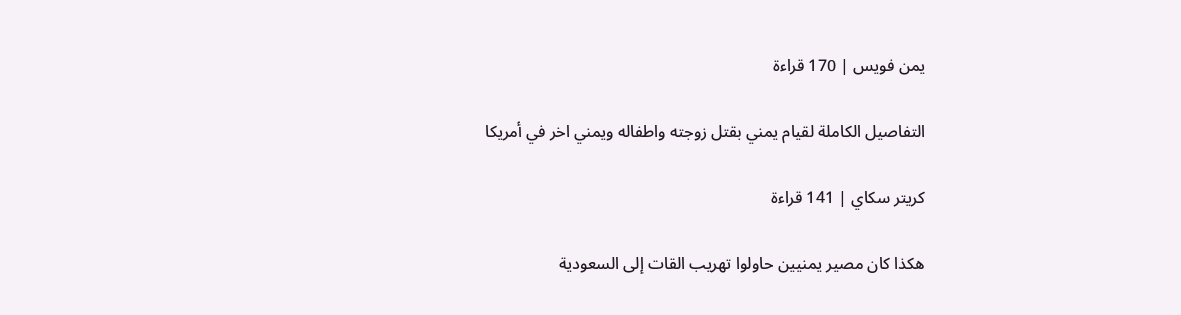يمن فويس | 170 قراءة

التفاصيل الكاملة لقيام يمني بقتل زوجته واطفاله ويمني اخر في أمريكا

كريتر سكاي | 141 قراءة

هكذا كان مصير يمنيين حاولوا تهريب القات إلى السعودية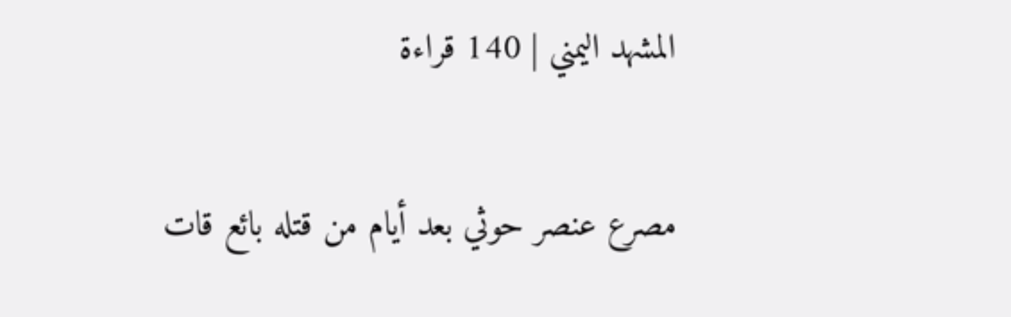المشهد اليمني | 140 قراءة

مصرع عنصر حوثي بعد أيام من قتله بائع قات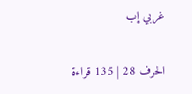غربي إب

الحرف 28 | 135 قراءة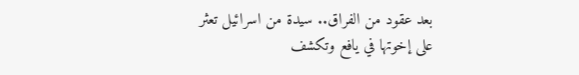بعد عقود من الفراق.. سيدة من اسرائيل تعثر على إخوتها في يافع وتكشف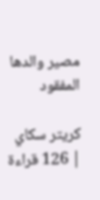مصير والدها المفقود

كريتر سكاي | 126 قراءة